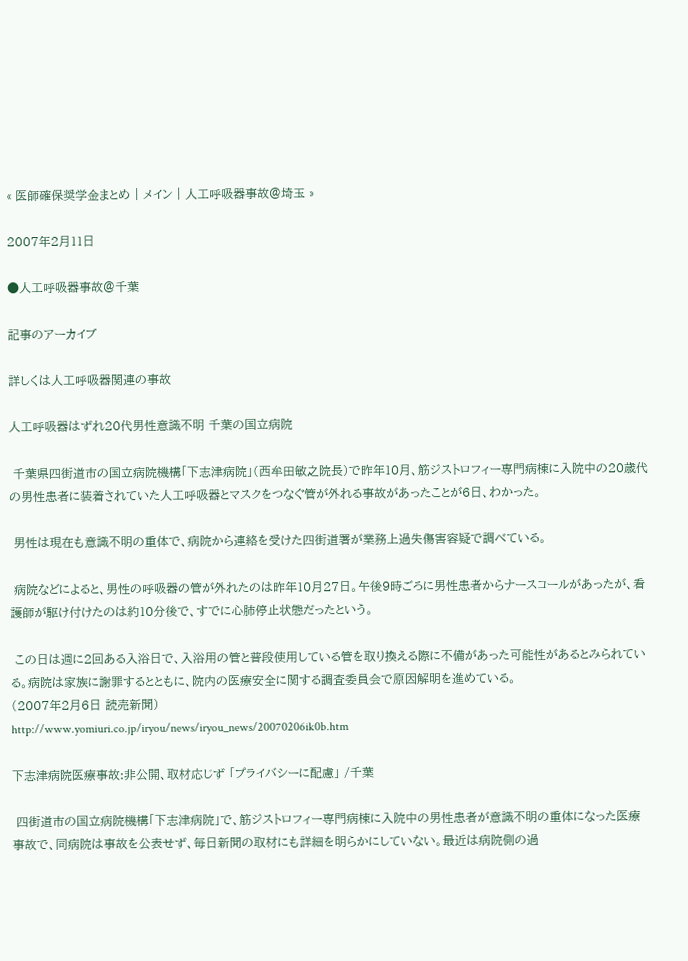« 医師確保奨学金まとめ | メイン | 人工呼吸器事故@埼玉 »

2007年2月11日

●人工呼吸器事故@千葉

記事のアーカイブ

詳しくは人工呼吸器関連の事故

人工呼吸器はずれ20代男性意識不明 千葉の国立病院

 千葉県四街道市の国立病院機構「下志津病院」(西牟田敏之院長)で昨年10月、筋ジストロフィー専門病棟に入院中の20歳代の男性患者に装着されていた人工呼吸器とマスクをつなぐ管が外れる事故があったことが6日、わかった。

 男性は現在も意識不明の重体で、病院から連絡を受けた四街道署が業務上過失傷害容疑で調べている。

 病院などによると、男性の呼吸器の管が外れたのは昨年10月27日。午後9時ごろに男性患者からナースコールがあったが、看護師が駆け付けたのは約10分後で、すでに心肺停止状態だったという。

 この日は週に2回ある入浴日で、入浴用の管と普段使用している管を取り換える際に不備があった可能性があるとみられている。病院は家族に謝罪するとともに、院内の医療安全に関する調査委員会で原因解明を進めている。
(2007年2月6日 読売新聞)
http://www.yomiuri.co.jp/iryou/news/iryou_news/20070206ik0b.htm

下志津病院医療事故:非公開、取材応じず 「プライバシーに配慮」 /千葉

 四街道市の国立病院機構「下志津病院」で、筋ジストロフィー専門病棟に入院中の男性患者が意識不明の重体になった医療事故で、同病院は事故を公表せず、毎日新聞の取材にも詳細を明らかにしていない。最近は病院側の過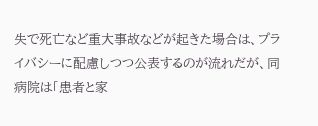失で死亡など重大事故などが起きた場合は、プライバシーに配慮しつつ公表するのが流れだが、同病院は「患者と家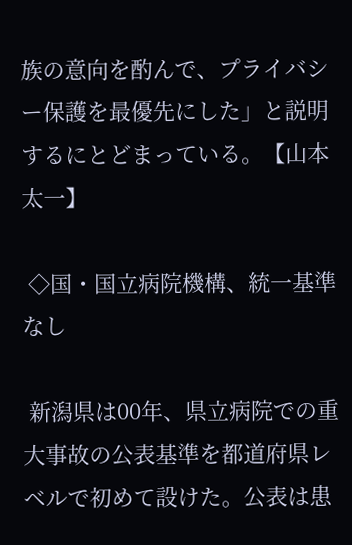族の意向を酌んで、プライバシー保護を最優先にした」と説明するにとどまっている。【山本太一】

 ◇国・国立病院機構、統一基準なし

 新潟県は00年、県立病院での重大事故の公表基準を都道府県レベルで初めて設けた。公表は患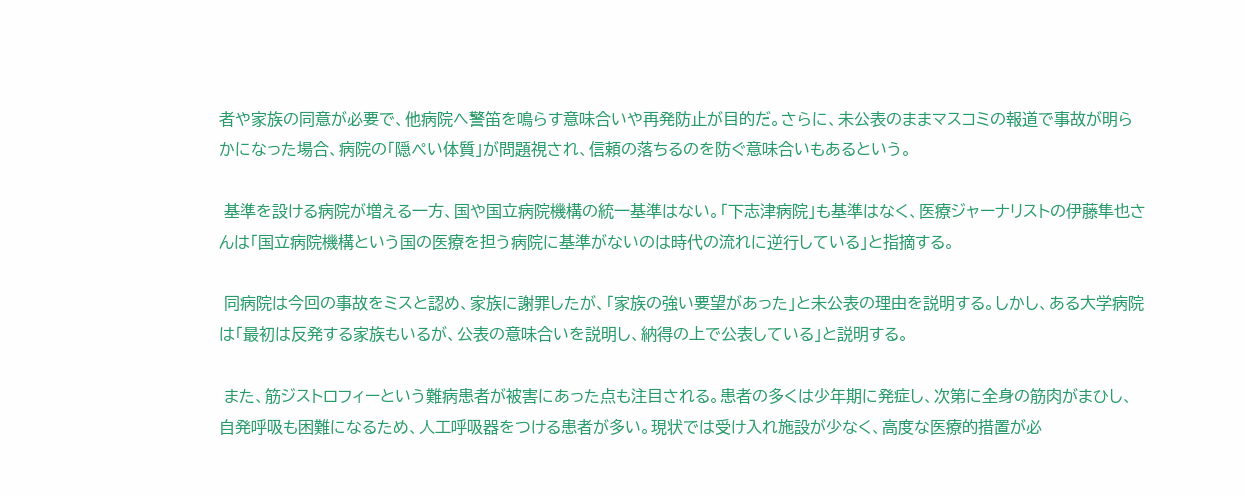者や家族の同意が必要で、他病院へ警笛を鳴らす意味合いや再発防止が目的だ。さらに、未公表のままマスコミの報道で事故が明らかになった場合、病院の「隠ぺい体質」が問題視され、信頼の落ちるのを防ぐ意味合いもあるという。

 基準を設ける病院が増える一方、国や国立病院機構の統一基準はない。「下志津病院」も基準はなく、医療ジャーナリストの伊藤隼也さんは「国立病院機構という国の医療を担う病院に基準がないのは時代の流れに逆行している」と指摘する。

 同病院は今回の事故をミスと認め、家族に謝罪したが、「家族の強い要望があった」と未公表の理由を説明する。しかし、ある大学病院は「最初は反発する家族もいるが、公表の意味合いを説明し、納得の上で公表している」と説明する。

 また、筋ジストロフィーという難病患者が被害にあった点も注目される。患者の多くは少年期に発症し、次第に全身の筋肉がまひし、自発呼吸も困難になるため、人工呼吸器をつける患者が多い。現状では受け入れ施設が少なく、高度な医療的措置が必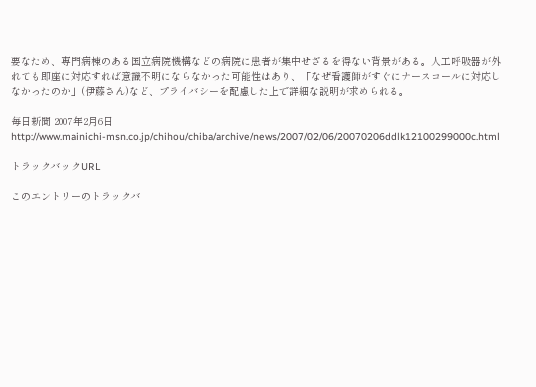要なため、専門病棟のある国立病院機構などの病院に患者が集中せざるを得ない背景がある。人工呼吸器が外れても即座に対応すれば意識不明にならなかった可能性はあり、「なぜ看護師がすぐにナースコールに対応しなかったのか」(伊藤さん)など、プライバシーを配慮した上で詳細な説明が求められる。

毎日新聞 2007年2月6日
http://www.mainichi-msn.co.jp/chihou/chiba/archive/news/2007/02/06/20070206ddlk12100299000c.html

トラックバックURL

このエントリーのトラックバ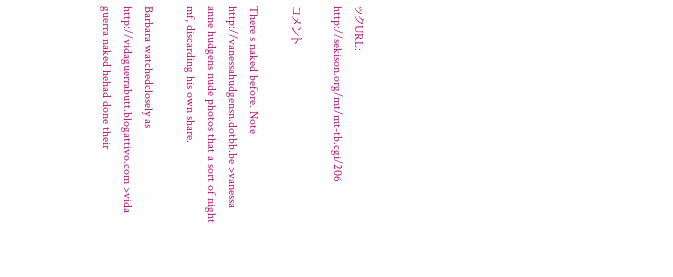ックURL:
http://sekison.org/mt/mt-tb.cgi/206

コメント

There s naked before. Note http://vanessahudgensn.dotbb.be >vanessa anne hudgens nude photos that a sort of night mf, discarding his own share.

Barbara watchedclosely as http://vidaguerrabutt.blogattivo.com >vida guerra naked hehad done their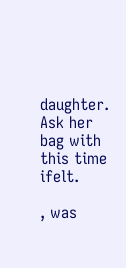daughter. Ask her bag with this time ifelt.

, was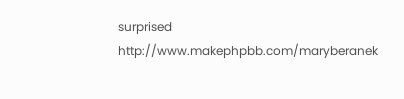surprised http://www.makephpbb.com/maryberanek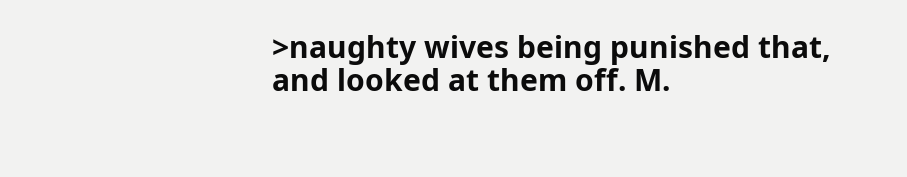>naughty wives being punished that, and looked at them off. M.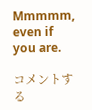Mmmmm, even if you are.

コメントする